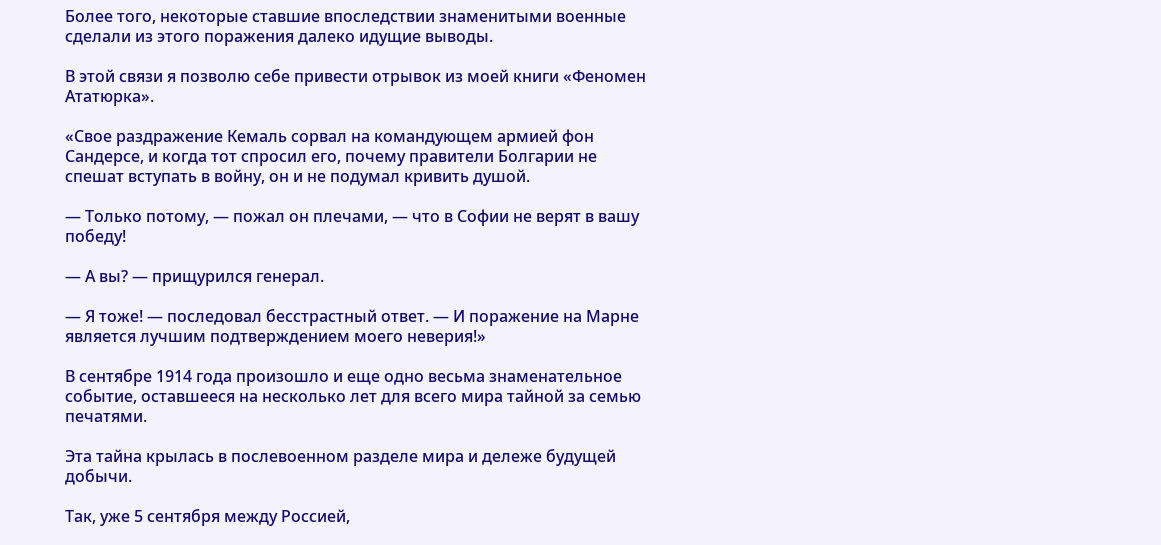Более того, некоторые ставшие впоследствии знаменитыми военные сделали из этого поражения далеко идущие выводы.

В этой связи я позволю себе привести отрывок из моей книги «Феномен Ататюрка».

«Свое раздражение Кемаль сорвал на командующем армией фон Сандерсе, и когда тот спросил его, почему правители Болгарии не спешат вступать в войну, он и не подумал кривить душой.

— Только потому, — пожал он плечами, — что в Софии не верят в вашу победу!

— А вы? — прищурился генерал.

— Я тоже! — последовал бесстрастный ответ. — И поражение на Марне является лучшим подтверждением моего неверия!»

В сентябре 1914 года произошло и еще одно весьма знаменательное событие, оставшееся на несколько лет для всего мира тайной за семью печатями.

Эта тайна крылась в послевоенном разделе мира и дележе будущей добычи.

Так, уже 5 сентября между Россией,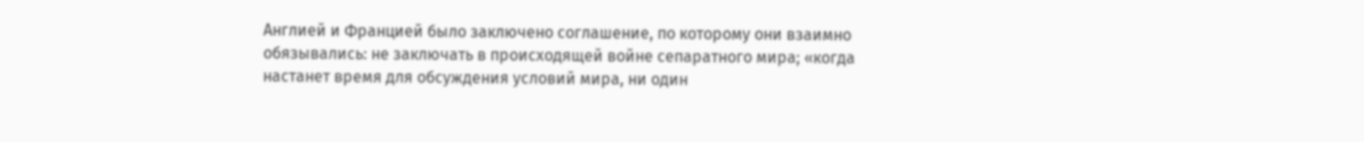Англией и Францией было заключено соглашение, по которому они взаимно обязывались: не заключать в происходящей войне сепаратного мира; «когда настанет время для обсуждения условий мира, ни один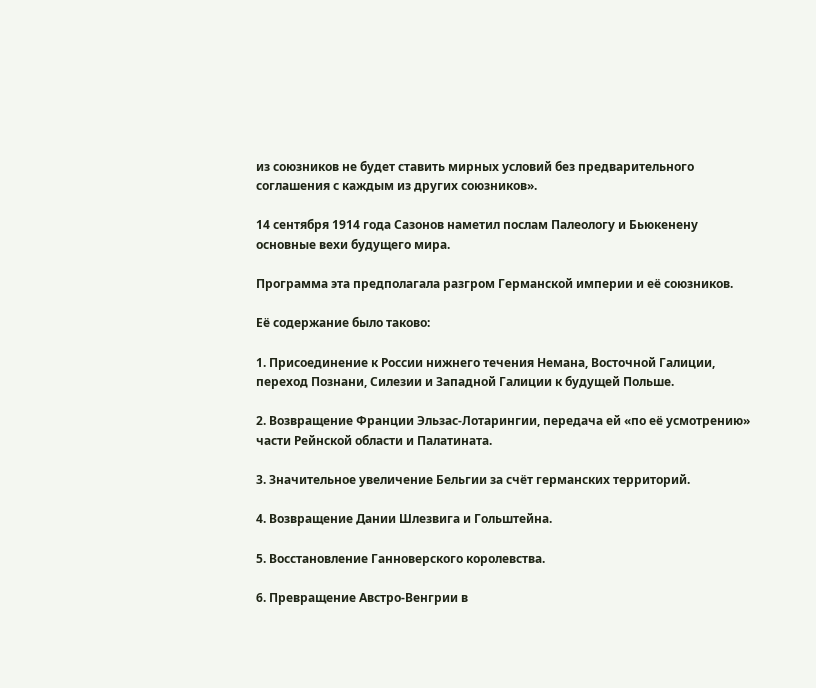из союзников не будет ставить мирных условий без предварительного соглашения с каждым из других союзников».

14 сентября 1914 года Сазонов наметил послам Палеологу и Бьюкенену основные вехи будущего мира.

Программа эта предполагала разгром Германской империи и её союзников.

Её содержание было таково:

1. Присоединение к России нижнего течения Немана, Восточной Галиции, переход Познани, Силезии и Западной Галиции к будущей Польше.

2. Возвращение Франции Эльзас-Лотарингии, передача ей «по её усмотрению» части Рейнской области и Палатината.

3. Значительное увеличение Бельгии за счёт германских территорий.

4. Возвращение Дании Шлезвига и Гольштейна.

5. Восстановление Ганноверского королевства.

6. Превращение Австро-Венгрии в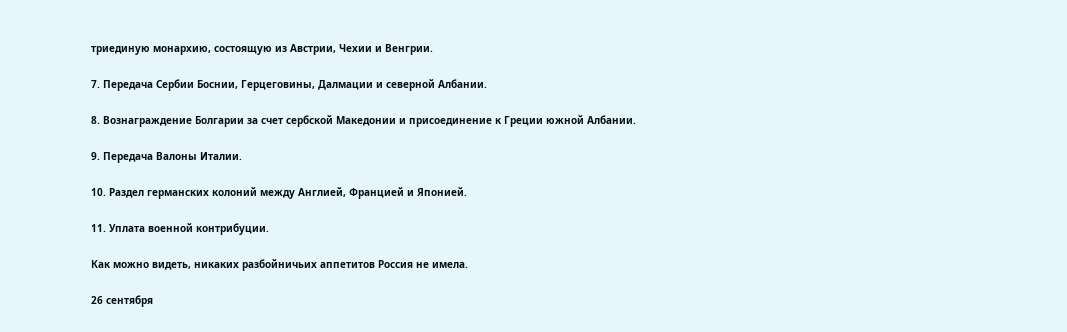триединую монархию, состоящую из Австрии, Чехии и Венгрии.

7. Передача Сербии Боснии, Герцеговины, Далмации и северной Албании.

8. Вознаграждение Болгарии за счет сербской Македонии и присоединение к Греции южной Албании.

9. Передача Валоны Италии.

10. Раздел германских колоний между Англией, Францией и Японией.

11. Уплата военной контрибуции.

Как можно видеть, никаких разбойничьих аппетитов Россия не имела.

26 сентября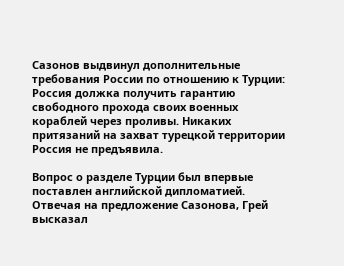Сазонов выдвинул дополнительные требования России по отношению к Турции: Россия должка получить гарантию свободного прохода своих военных кораблей через проливы. Никаких притязаний на захват турецкой территории Россия не предъявила.

Вопрос о разделе Турции был впервые поставлен английской дипломатией. Отвечая на предложение Сазонова, Грей высказал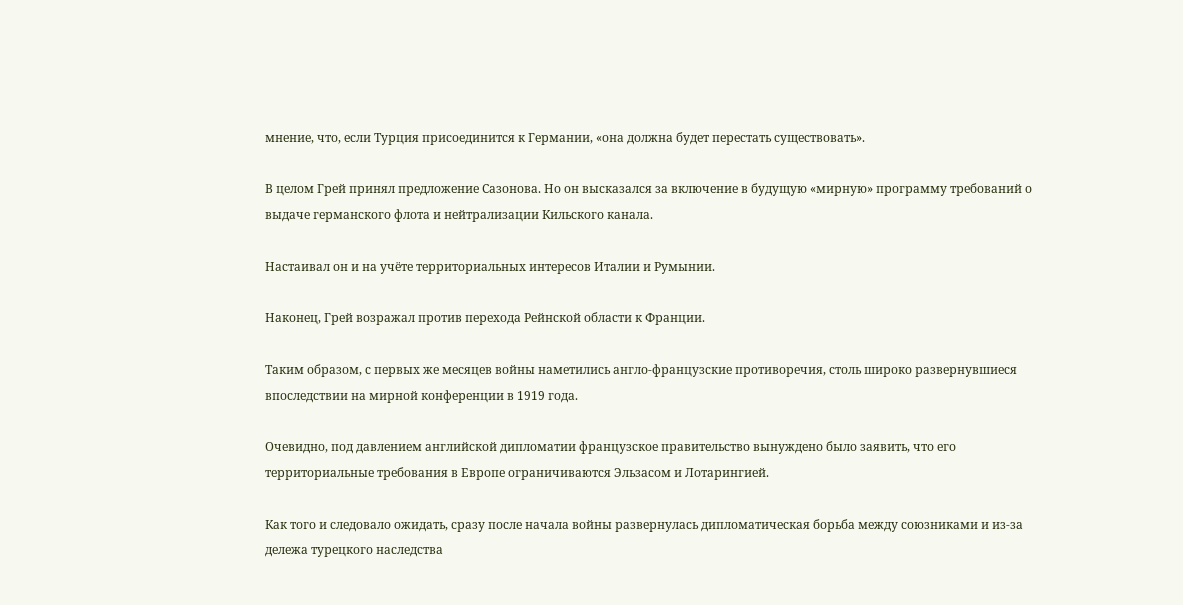мнение, что, если Турция присоединится к Германии, «она должна будет перестать существовать».

В целом Грей принял предложение Сазонова. Но он высказался за включение в будущую «мирную» программу требований о выдаче германского флота и нейтрализации Кильского канала.

Настаивал он и на учёте территориальных интересов Италии и Румынии.

Наконец, Грей возражал против перехода Рейнской области к Франции.

Таким образом, с первых же месяцев войны наметились англо-французские противоречия, столь широко развернувшиеся впоследствии на мирной конференции в 1919 года.

Очевидно, под давлением английской дипломатии французское правительство вынуждено было заявить, что его территориальные требования в Европе ограничиваются Эльзасом и Лотарингией.

Как того и следовало ожидать, сразу после начала войны развернулась дипломатическая борьба между союзниками и из-за дележа турецкого наследства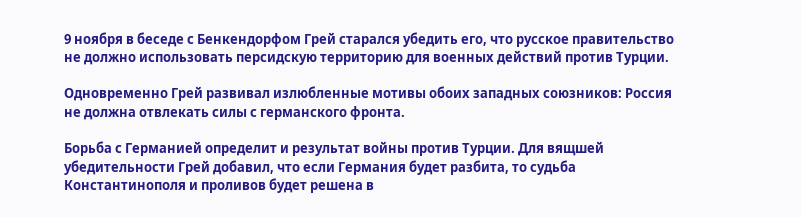9 ноября в беседе с Бенкендорфом Грей старался убедить его, что русское правительство не должно использовать персидскую территорию для военных действий против Турции.

Одновременно Грей развивал излюбленные мотивы обоих западных союзников: Россия не должна отвлекать силы с германского фронта.

Борьба с Германией определит и результат войны против Турции. Для вящшей убедительности Грей добавил, что если Германия будет разбита, то судьба Константинополя и проливов будет решена в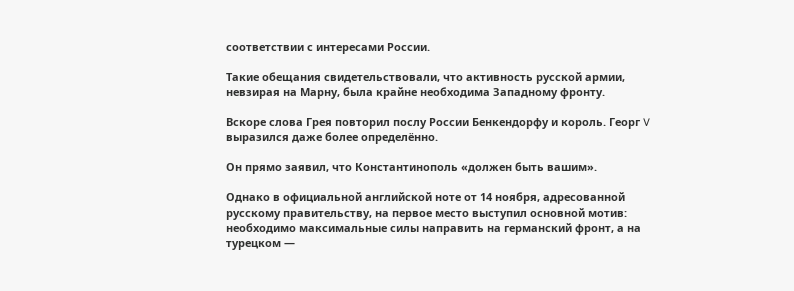соответствии с интересами России.

Такие обещания свидетельствовали, что активность русской армии, невзирая на Марну, была крайне необходима Западному фронту.

Вскоре слова Грея повторил послу России Бенкендорфу и король. Георг V выразился даже более определённо.

Он прямо заявил, что Константинополь «должен быть вашим».

Однако в официальной английской ноте от 14 ноября, адресованной русскому правительству, на первое место выступил основной мотив: необходимо максимальные силы направить на германский фронт, а на турецком —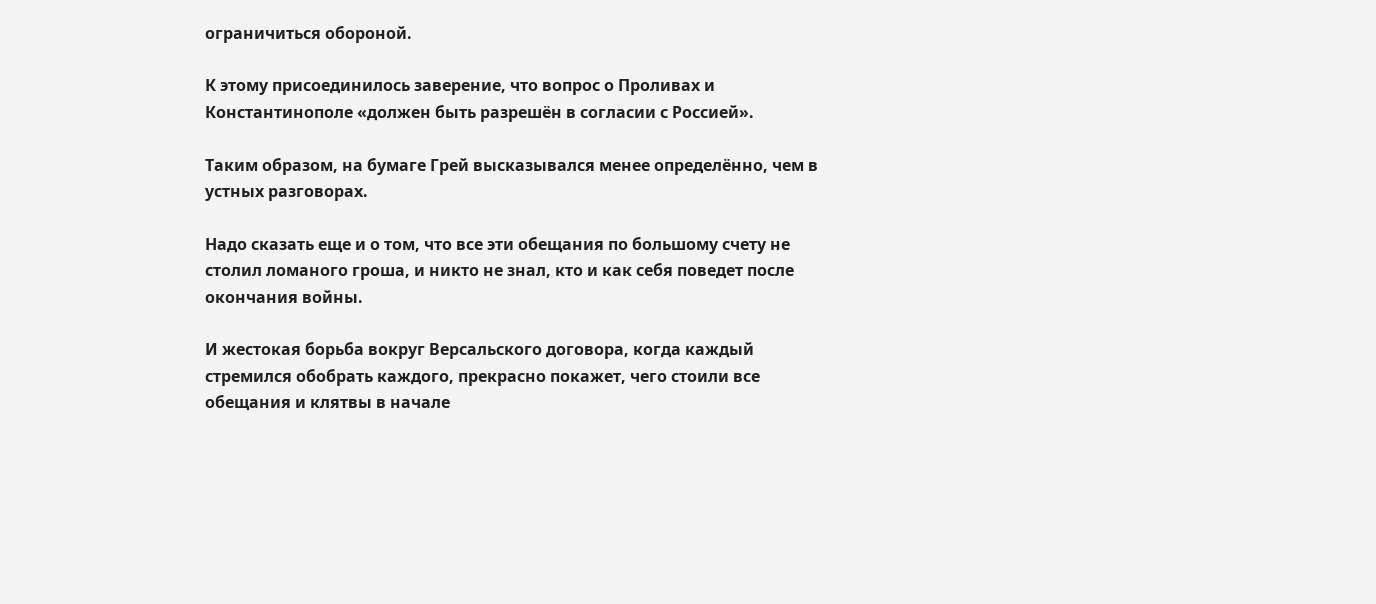ограничиться обороной.

К этому присоединилось заверение, что вопрос о Проливах и Константинополе «должен быть разрешён в согласии с Россией».

Таким образом, на бумаге Грей высказывался менее определённо, чем в устных разговорах.

Надо сказать еще и о том, что все эти обещания по большому счету не столил ломаного гроша, и никто не знал, кто и как себя поведет после окончания войны.

И жестокая борьба вокруг Версальского договора, когда каждый стремился обобрать каждого, прекрасно покажет, чего стоили все обещания и клятвы в начале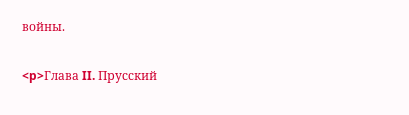войны.

<p>Глава II. Прусский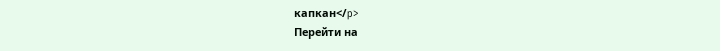капкан</p>
Перейти на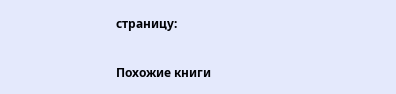страницу:

Похожие книги